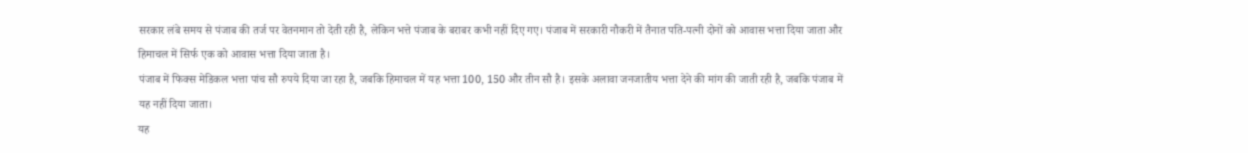सरकार लंबे समय से पंजाब की तर्ज पर वेतनमान तो देती रही है, लेकिन भत्ते पंजाब के बराबर कभी नहीं दिए गए। पंजाब में सरकारी नौकरी में तैनात पति-पत्नी दोनों को आवास भत्ता दिया जाता और हिमाचल में सिर्फ एक को आवास भत्ता दिया जाता है।
पंजाब में फिक्स मेडिकल भत्ता पांच सौ रुपये दिया जा रहा है, जबकि हिमाचल में यह भत्ता 100, 150 और तीन सौ है। इसके अलावा जनजातीय भत्ता देने की मांग की जाती रही है, जबकि पंजाब में यह नहीं दिया जाता।
यह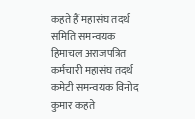कहते हैं महासंघ तदर्थ समिति समन्वयक
हिमाचल अराजपत्रित कर्मचारी महासंघ तदर्थ कमेटी समन्वयक विनोद कुमार कहते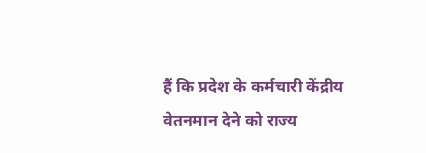हैं कि प्रदेश के कर्मचारी केंद्रीय वेतनमान देने को राज्य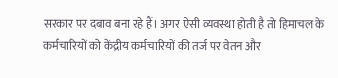सरकार पर दबाव बना रहे हैं। अगर ऐसी व्यवस्था होती है तो हिमाचल के कर्मचारियों को केंद्रीय कर्मचारियों की तर्ज पर वेतन और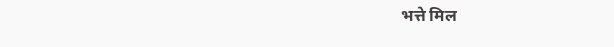भत्ते मिल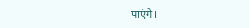पाएंगे।